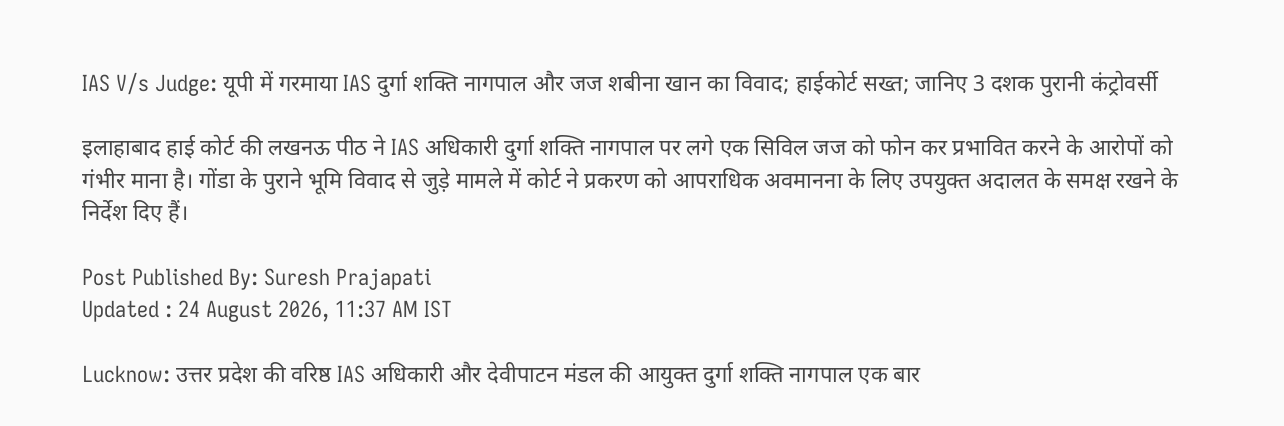IAS V/s Judge: यूपी में गरमाया IAS दुर्गा शक्ति नागपाल और जज शबीना खान का विवाद; हाईकोर्ट सख्त; जानिए 3 दशक पुरानी कंट्रोवर्सी

इलाहाबाद हाई कोर्ट की लखनऊ पीठ ने IAS अधिकारी दुर्गा शक्ति नागपाल पर लगे एक सिविल जज को फोन कर प्रभावित करने के आरोपों को गंभीर माना है। गोंडा के पुराने भूमि विवाद से जुड़े मामले में कोर्ट ने प्रकरण को आपराधिक अवमानना के लिए उपयुक्त अदालत के समक्ष रखने के निर्देश दिए हैं।

Post Published By: Suresh Prajapati
Updated : 24 August 2026, 11:37 AM IST

Lucknow: उत्तर प्रदेश की वरिष्ठ IAS अधिकारी और देवीपाटन मंडल की आयुक्त दुर्गा शक्ति नागपाल एक बार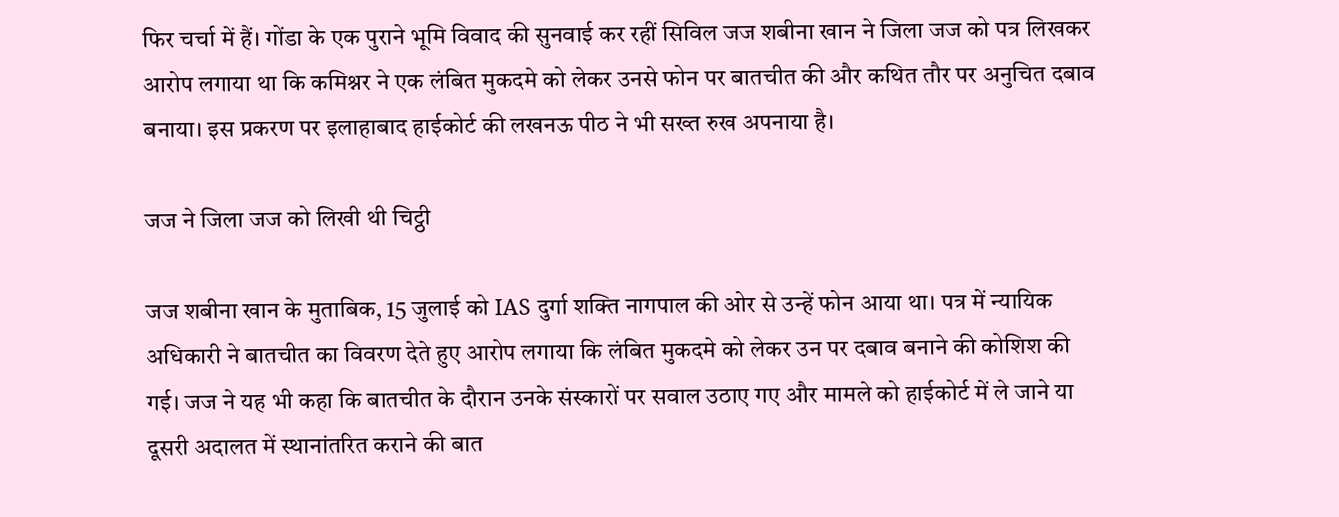फिर चर्चा में हैं। गोंडा के एक पुराने भूमि विवाद की सुनवाई कर रहीं सिविल जज शबीना खान ने जिला जज को पत्र लिखकर आरोप लगाया था कि कमिश्नर ने एक लंबित मुकदमे को लेकर उनसे फोन पर बातचीत की और कथित तौर पर अनुचित दबाव बनाया। इस प्रकरण पर इलाहाबाद हाईकोर्ट की लखनऊ पीठ ने भी सख्त रुख अपनाया है।

जज ने जिला जज को लिखी थी चिट्ठी

जज शबीना खान के मुताबिक, 15 जुलाई को IAS दुर्गा शक्ति नागपाल की ओर से उन्हें फोन आया था। पत्र में न्यायिक अधिकारी ने बातचीत का विवरण देते हुए आरोप लगाया कि लंबित मुकदमे को लेकर उन पर दबाव बनाने की कोशिश की गई। जज ने यह भी कहा कि बातचीत के दौरान उनके संस्कारों पर सवाल उठाए गए और मामले को हाईकोर्ट में ले जाने या दूसरी अदालत में स्थानांतरित कराने की बात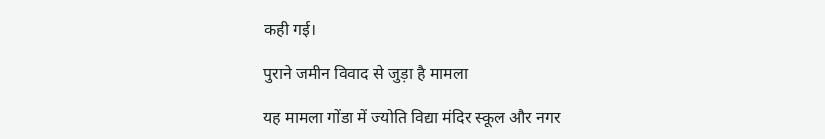कही गई।

पुराने जमीन विवाद से जुड़ा है मामला

यह मामला गोंडा में ज्योति विद्या मंदिर स्कूल और नगर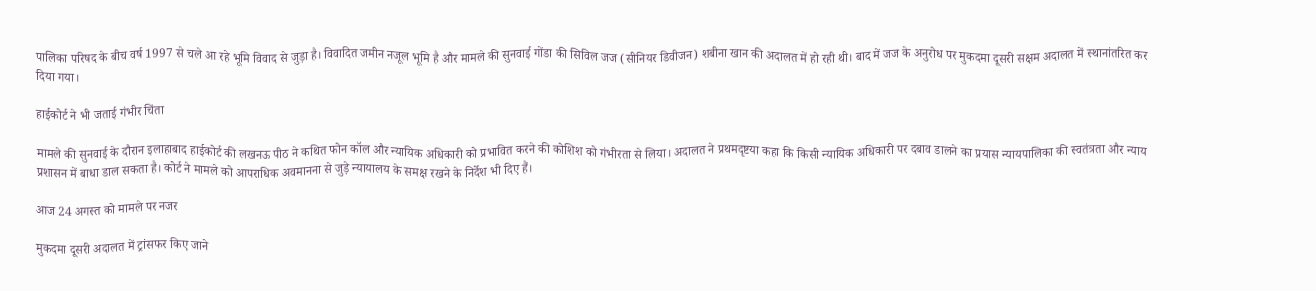पालिका परिषद के बीच वर्ष 1997 से चले आ रहे भूमि विवाद से जुड़ा है। विवादित जमीन नजूल भूमि है और मामले की सुनवाई गोंडा की सिविल जज (सीनियर डिवीजन) शबीना खान की अदालत में हो रही थी। बाद में जज के अनुरोध पर मुकदमा दूसरी सक्षम अदालत में स्थानांतरित कर दिया गया।

हाईकोर्ट ने भी जताई गंभीर चिंता

मामले की सुनवाई के दौरान इलाहाबाद हाईकोर्ट की लखनऊ पीठ ने कथित फोन कॉल और न्यायिक अधिकारी को प्रभावित करने की कोशिश को गंभीरता से लिया। अदालत ने प्रथमदृष्टया कहा कि किसी न्यायिक अधिकारी पर दबाव डालने का प्रयास न्यायपालिका की स्वतंत्रता और न्याय प्रशासन में बाधा डाल सकता है। कोर्ट ने मामले को आपराधिक अवमानना से जुड़े न्यायालय के समक्ष रखने के निर्देश भी दिए हैं।

आज 24 अगस्त को मामले पर नजर

मुकदमा दूसरी अदालत में ट्रांसफर किए जाने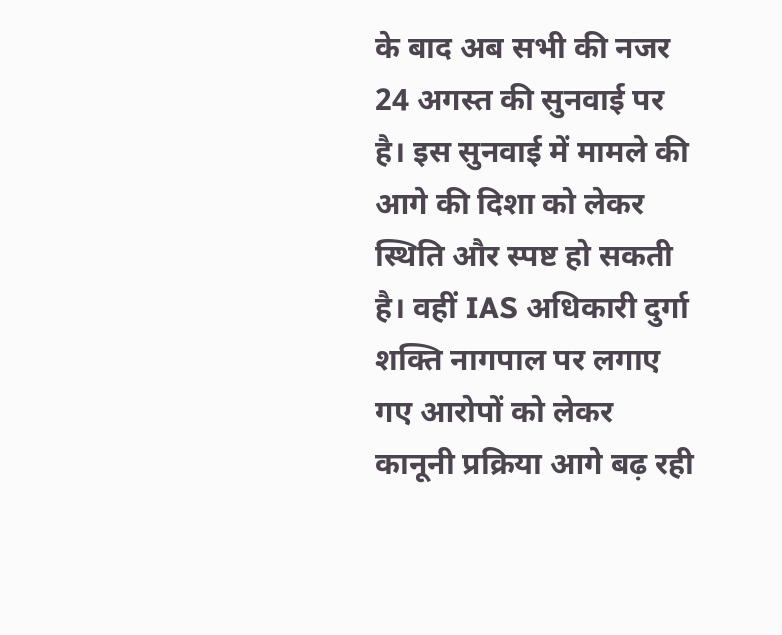के बाद अब सभी की नजर 24 अगस्त की सुनवाई पर है। इस सुनवाई में मामले की आगे की दिशा को लेकर स्थिति और स्पष्ट हो सकती है। वहीं IAS अधिकारी दुर्गा शक्ति नागपाल पर लगाए गए आरोपों को लेकर कानूनी प्रक्रिया आगे बढ़ रही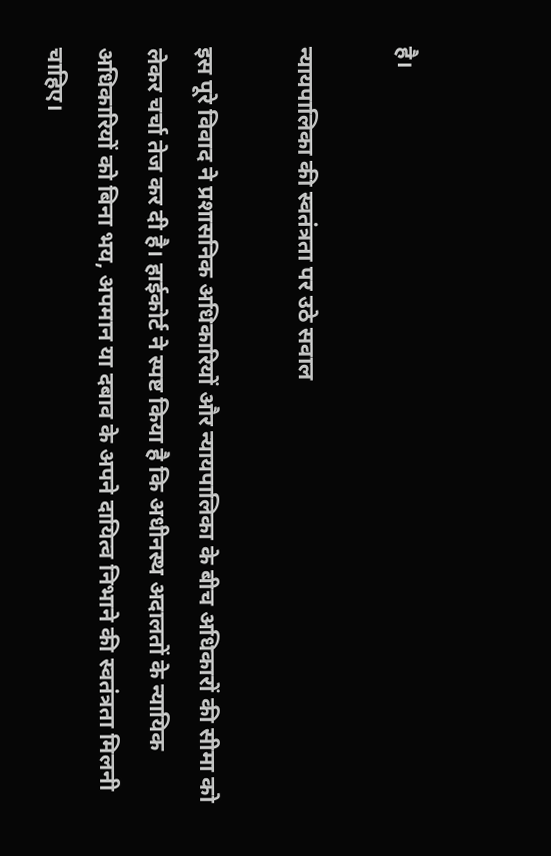है।

न्यायपालिका की स्वतंत्रता पर उठे सवाल

इस पूरे विवाद ने प्रशासनिक अधिकारियों और न्यायपालिका के बीच अधिकारों की सीमा को लेकर चर्चा तेज कर दी है। हाईकोर्ट ने स्पष्ट किया है कि अधीनस्थ अदालतों के न्यायिक अधिकारियों को बिना भय, अपमान या दबाव के अपने दायित्व निभाने की स्वतंत्रता मिलनी चाहिए।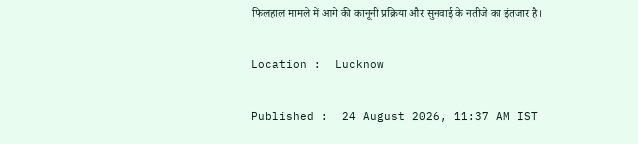फिलहाल मामले में आगे की कानूनी प्रक्रिया और सुनवाई के नतीजे का इंतजार है।

Location :  Lucknow

Published :  24 August 2026, 11:37 AM IST